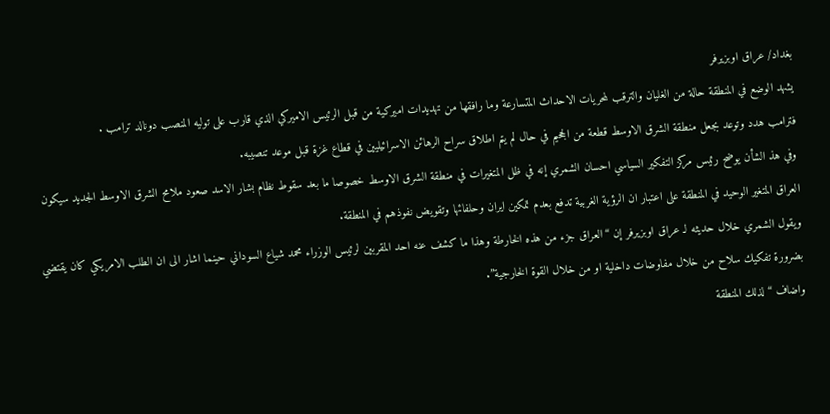بغداد/ عراق اوبزيرفر
يشهد الوضع في المنطقة حالة من الغليان والترقب لمحريات الاحداث المتسارعة وما رافقها من تهديدات اميركية من قبل الرئيس الاميركي الذي قارب على توليه المنصب دونالد ترامب .
فترامب هدد وتوعد بجعل منطقة الشرق الاوسط قطعة من الجحيم في حال لم يتم اطلاق سراح الرهائن الاسرائيليين في قطاع غزة قبل موعد تنصيبه.
وفي هذ الشأن يوضح رئيس مركز التفكير السياسي احسان الشمري إنه في ظل المتغيرات في منطقة الشرق الاوسط خصوصا ما بعد سقوط نظام بشار الاسد صعود ملامح الشرق الاوسط الجديد سيكون العراق المتغير الوحيد في المنطقة على اعتبار ان الرؤية الغربية تدفع بعدم تمكين ايران وحلفائها وتقويض نفوذهم في المنطقة.
ويقول الشمري خلال حديثه لـ عراق اوبزيرفر إن “العراق جزء من هذه الخارطة وهذا ما كشف عنه احد المقربين لرئيس الوزراء محمد شياع السوداني حينما اشار الى ان الطلب الامريكي كان يقتضي بضرورة تفكيك سلاح من خلال مفاوضات داخلية او من خلال القوة الخارجية”.
واضاف “لذلك المنطقة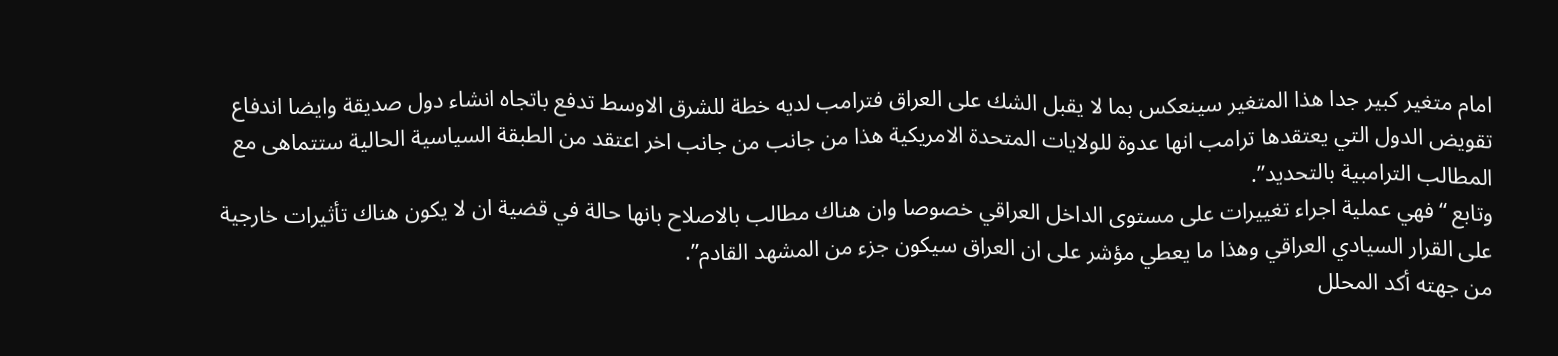امام متغير كبير جدا هذا المتغير سينعكس بما لا يقبل الشك على العراق فترامب لديه خطة للشرق الاوسط تدفع باتجاه انشاء دول صديقة وايضا اندفاع تقويض الدول التي يعتقدها ترامب انها عدوة للولايات المتحدة الامريكية هذا من جانب من جانب اخر اعتقد من الطبقة السياسية الحالية ستتماهى مع المطالب الترامبية بالتحديد”.
وتابع “فهي عملية اجراء تغييرات على مستوى الداخل العراقي خصوصا وان هناك مطالب بالاصلاح بانها حالة في قضية ان لا يكون هناك تأثيرات خارجية على القرار السيادي العراقي وهذا ما يعطي مؤشر على ان العراق سيكون جزء من المشهد القادم”.
من جهته أكد المحلل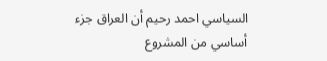السياسي احمد رحيم أن العراق جزء أساسي من المشروع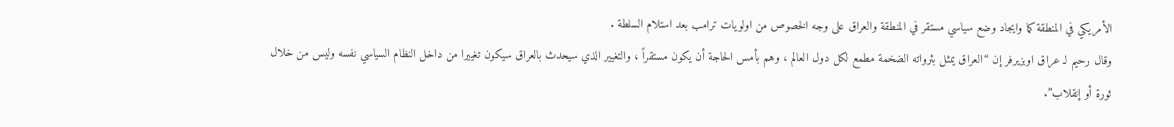الأمريكي في المنطقة كما وايجاد وضع سياسي مستقر في المنطقة والعراق على وجه الخصوص من اولويات ترامب بعد استلام السلطة .
وقال رحيم لـ عراق اوبزيرفر إن “العراق يمثل بثرواته الضخمة مطمع لكل دول العالم ، وهم بأمس الحاجة أن يكون مستقراً ، والتغيير الذي سيحدث بالعراق سيكون تغييرا من داخل النظام السياسي نفسه وليس من خلال ثورة أو إنقلاب”.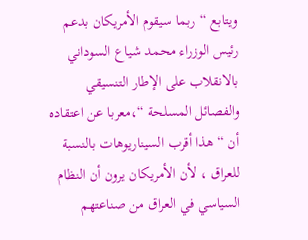ويتابع “ربما سيقوم الأمريكان بدعم رئيس الوزراء محمد شياع السوداني بالانقلاب على الإطار التنسيقي والفصائل المسلحة “،معربا عن اعتقاده أن “هذا أقرب السيناريوهات بالنسبة للعراق ، لأن الأمريكان يرون أن النظام السياسي في العراق من صناعتهم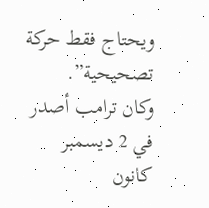ويحتاج فقط حركة تصحيحية”.
وكان ترامب أصدر في 2 ديسمبر كانون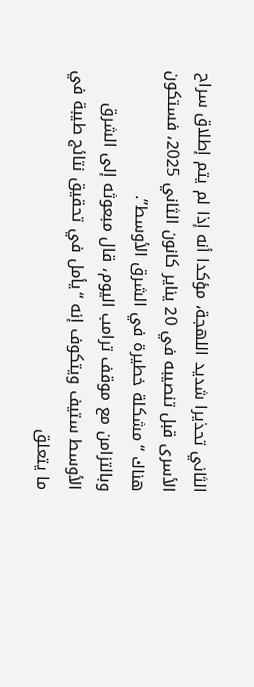الثاني تحذيرا شديد اللهجة، مؤكدا أنه إذا لم يتم إطلاق سراح الأسرى قبل تنصيبه في 20 يناير كانون الثاني 2025، فستكون هناك “مشكلة خطيرة في الشرق الأوسط”.
وبالتزامن مع موقف ترامب اليوم، قال مبعوثه إلى الشرق الأوسط ستيف ويتكوف إنه “يأمل في تحقيق نتائج طيبة في ما يتعلق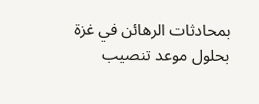بمحادثات الرهائن في غزة بحلول موعد تنصيب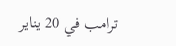ترامب في 20 يناير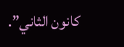كانون الثاني”.